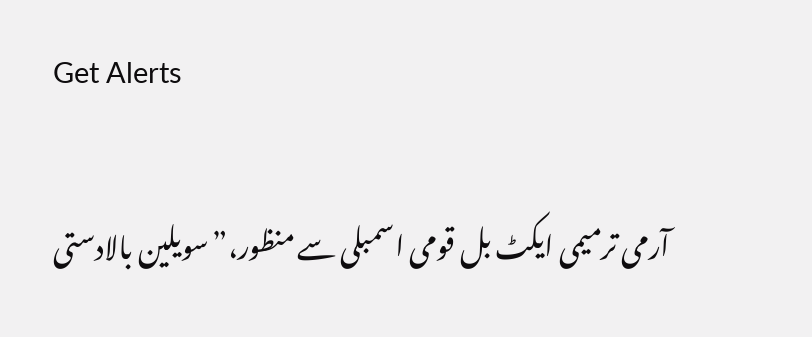Get Alerts

آرمی ترمیمی ایکٹ بل قومی اسمبلی سے منظور،”سویلین بالادستی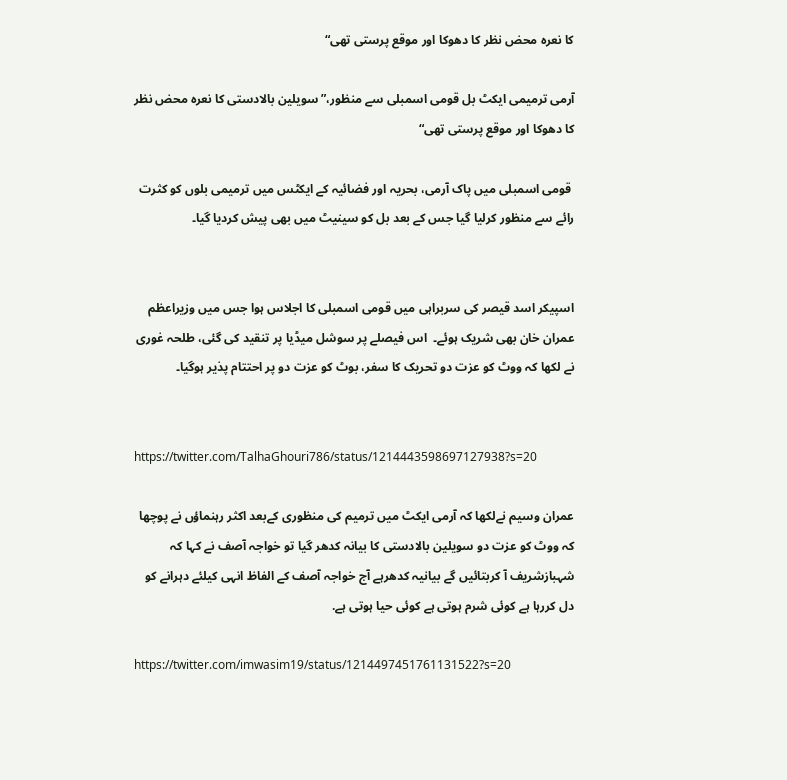کا نعرہ محض نظر کا دھوکا اور موقع پرستی تھی“

آرمی ترمیمی ایکٹ بل قومی اسمبلی سے منظور،”سویلین بالادستی کا نعرہ محض نظر کا دھوکا اور موقع پرستی تھی“

 قومی اسمبلی میں پاک آرمی، بحریہ اور فضائیہ کے ایکٹس میں ترمیمی بلوں کو کثرت رائے سے منظور کرلیا گیا جس کے بعد بل کو سینیٹ میں بھی پیش کردیا گیا۔


اسپیکر اسد قیصر کی سربراہی میں قومی اسمبلی کا اجلاس ہوا جس میں وزیراعظم عمران خان بھی شریک ہوئے۔  اس فیصلے پر سوشل میڈیا پر تنقید کی گئی، طلحہ غوری نے لکھا کہ ووٹ کو عزت دو تحریک کا سفر، بوٹ کو عزت دو پر احتتام پذیر ہوگیا۔


https://twitter.com/TalhaGhouri786/status/1214443598697127938?s=20

عمران وسیم نےلکھا کہ آرمی ایکٹ میں ترمیم کی منظوری کےبعد اکثر رہنماؤں نے پوچھا کہ ووٹ کو عزت دو سویلین بالادستی کا بیانہ کدھر گیا تو خواجہ آصف نے کہا کہ شہبازشریف آ کربتائیں گے بیانیہ کدھرہے آج خواجہ آصف کے الفاظ انہی کیلئے دہرانے کو دل کررہا ہے کوئی شرم ہوتی ہے کوئی حیا ہوتی ہے.

https://twitter.com/imwasim19/status/1214497451761131522?s=20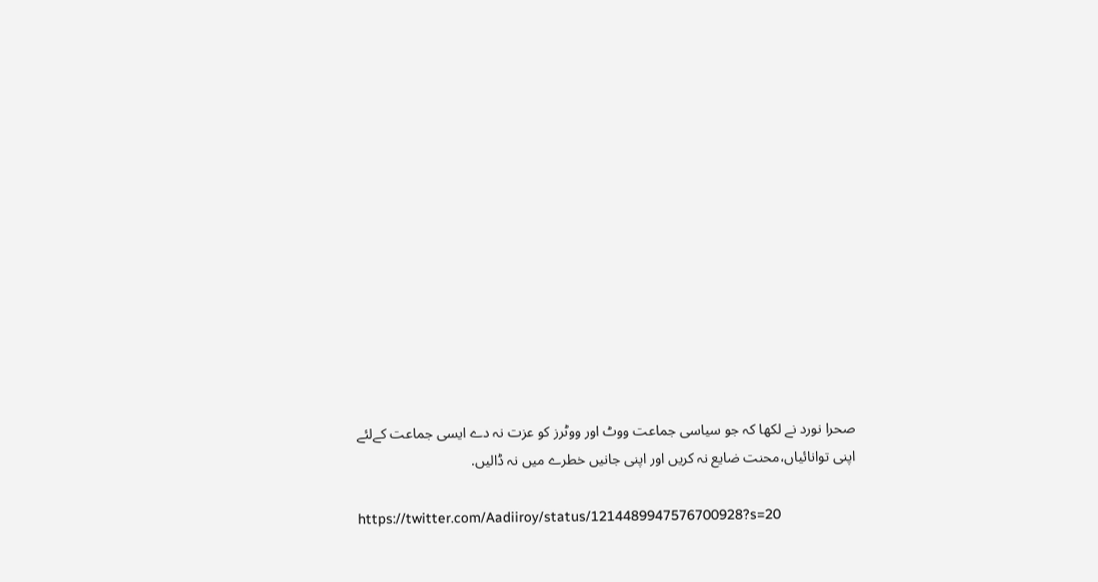صحرا نورد نے لکھا کہ جو سیاسی جماعت ووٹ اور ووٹرز کو عزت نہ دے ایسی جماعت کےلئے اپنی توانائیاں،محنت ضایع نہ کریں اور اپنی جانیں خطرے میں نہ ڈالیں.

https://twitter.com/Aadiiroy/status/1214489947576700928?s=20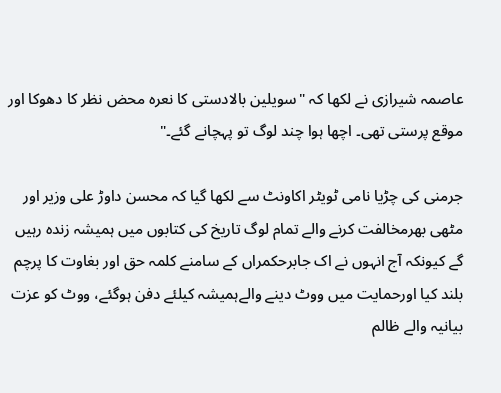عاصمہ شیرازی نے لکھا کہ "سویلین بالادستی کا نعرہ محض نظر کا دھوکا اور موقع پرستی تھی۔ اچھا ہوا چند لوگ تو پہچانے گئے۔"

جرمنی کی چڑیا نامی ٹویٹر اکاونٹ سے لکھا گیا کہ محسن داوڑ علی وزیر اور مٹھی بھرمخالفت کرنے والے تمام لوگ تاریخ کی کتابوں میں ہمیشہ زندہ رہیں گے کیونکہ آج انہوں نے اک جابرحکمراں کے سامنے کلمہ حق اور بغاوت کا پرچم بلند کیا اورحمایت میں ووٹ دینے والےہمیشہ کیلئے دفن ہوگئے، ووٹ کو عزت بیانیہ والے ظالم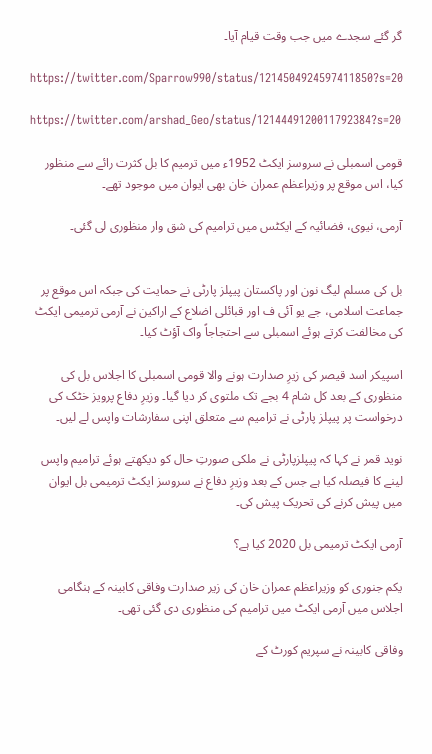گر گئے سجدے میں جب وقت قیام آیا۔

https://twitter.com/Sparrow990/status/1214504924597411850?s=20

https://twitter.com/arshad_Geo/status/1214449120011792384?s=20

قومی اسمبلی نے سروسز ایکٹ 1952ء میں ترمیم کا بل کثرت رائے سے منظور کیا، اس موقع پر وزیراعظم عمران خان بھی ایوان میں موجود تھے۔

آرمی، نیوی، فضائیہ کے ایکٹس میں ترامیم کی شق وار منظوری لی گئی۔


بل کی مسلم لیگ نون اور پاکستان پیپلز پارٹی نے حمایت کی جبکہ اس موقع پر جماعت اسلامی، جے یو آئی ف اور قبائلی اضلاع کے اراکین نے آرمی ترمیمی ایکٹ کی مخالفت کرتے ہوئے اسمبلی سے احتجاجاً واک آؤٹ کیا۔

اسپیکر اسد قیصر کی زیرِ صدارت ہونے والا قومی اسمبلی کا اجلاس بل کی منظوری کے بعد کل شام 4 بجے تک ملتوی کر دیا گیا۔ وزیرِ دفاع پرویز خٹک کی درخواست پر پیپلز پارٹی نے ترامیم سے متعلق اپنی سفارشات واپس لے لیں۔

نوید قمر نے کہا کہ پیپلزپارٹی نے ملکی صورتِ حال کو دیکھتے ہوئے ترامیم واپس لینے کا فیصلہ کیا ہے جس کے بعد وزیرِ دفاع نے سروسز ایکٹ ترمیمی بل ایوان میں پیش کرنے کی تحریک پیش کی۔

آرمی ایکٹ ترمیمی بل 2020 کیا ہے؟

یکم جنوری کو وزیراعظم عمران خان کی زیر صدارت وفاقی کابینہ کے ہنگامی اجلاس میں آرمی ایکٹ میں ترامیم کی منظوری دی گئی تھی۔

وفاقی کابینہ نے سپریم کورٹ کے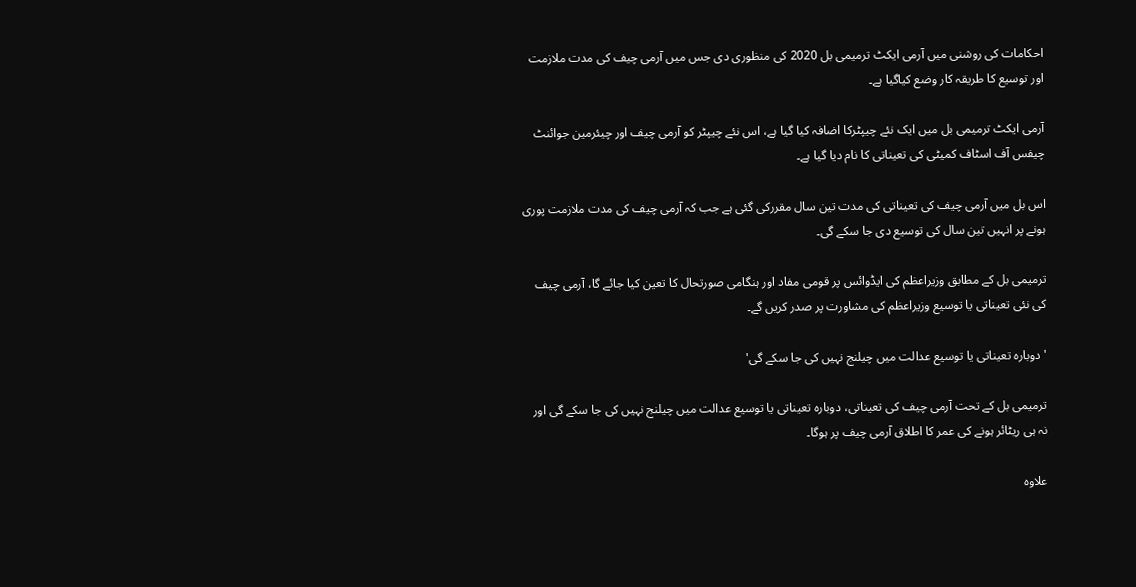احکامات کی روشنی میں آرمی ایکٹ ترمیمی بل 2020 کی منظوری دی جس میں آرمی چیف کی مدت ملازمت اور توسیع کا طریقہ کار وضع کیاگیا ہے۔

آرمی ایکٹ ترمیمی بل میں ایک نئے چیپٹرکا اضافہ کیا گیا ہے، اس نئے چیپٹر کو آرمی چیف اور چیئرمین جوائنٹ چیفس آف اسٹاف کمیٹی کی تعیناتی کا نام دیا گیا ہے۔

اس بل میں آرمی چیف کی تعیناتی کی مدت تین سال مقررکی گئی ہے جب کہ آرمی چیف کی مدت ملازمت پوری ہونے پر انہیں تین سال کی توسیع دی جا سکے گی۔

ترمیمی بل کے مطابق وزیراعظم کی ایڈوائس پر قومی مفاد اور ہنگامی صورتحال کا تعین کیا جائے گا، آرمی چیف کی نئی تعیناتی یا توسیع وزیراعظم کی مشاورت پر صدر کریں گے۔

'دوبارہ تعیناتی یا توسیع عدالت میں چیلنج نہیں کی جا سکے گی'

ترمیمی بل کے تحت آرمی چیف کی تعیناتی، دوبارہ تعیناتی یا توسیع عدالت میں چیلنج نہیں کی جا سکے گی اور نہ ہی ریٹائر ہونے کی عمر کا اطلاق آرمی چیف پر ہوگا۔

علاوہ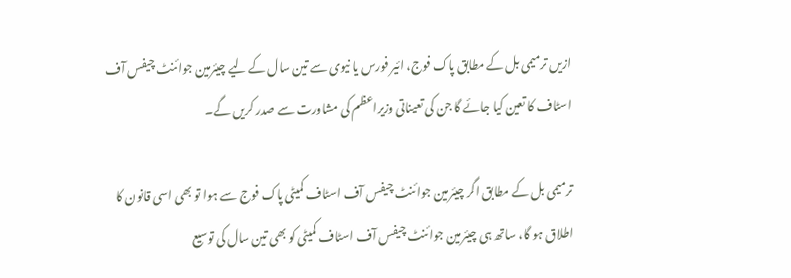ازیں ترمیمی بل کے مطابق پاک فوج، ائیر فورس یا نیوی سے تین سال کے لیے چیئرمین جوائنٹ چیفس آف اسٹاف کا تعین کیا جائے گا جن کی تعیناتی وزیراعظم کی مشاورت سے صدر کریں گے۔

ترمیمی بل کے مطابق اگر چیئرمین جوائنٹ چیفس آف اسٹاف کمیٹی پاک فوج سے ہوا تو بھی اسی قانون کا اطلاق ہو گا، ساتھ ہی چیئرمین جوائنٹ چیفس آف اسٹاف کمیٹی کو بھی تین سال کی توسیع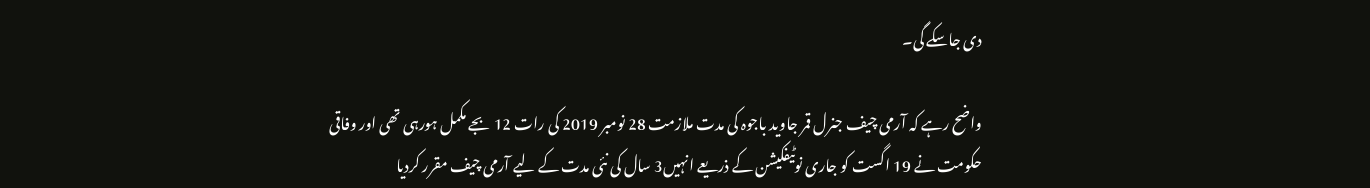دی جاسکے گی۔

واضح رہے کہ آرمی چیف جنرل قمر جاوید باجوہ کی مدت ملازمت 28 نومبر 2019 کی رات 12 بجے مکمل ہورہی تھی اور وفاقی حکومت نے 19 اگست کو جاری نوٹیفکیشن کے ذریعے انہیں3 سال کی نئی مدت کے لیے آرمی چیف مقرر کردیا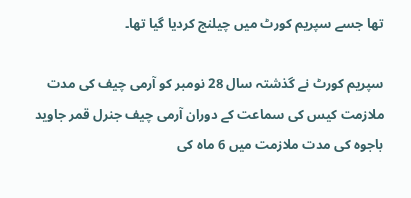تھا جسے سپریم کورٹ میں چیلنج کردیا گیا تھا۔

سپریم کورٹ نے گذشتہ سال 28 نومبر کو آرمی چیف کی مدت ملازمت کیس کی سماعت کے دوران آرمی چیف جنرل قمر جاوید باجوہ کی مدت ملازمت میں 6 ماہ کی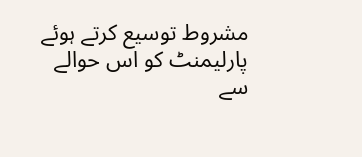مشروط توسیع کرتے ہوئے پارلیمنٹ کو اس حوالے سے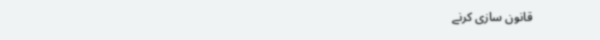قانون سازی کرنے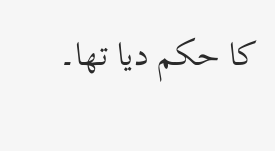کا حکم دیا تھا۔